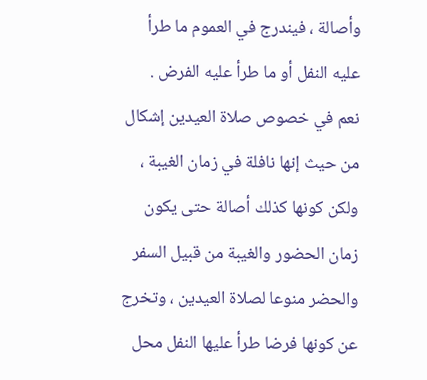وأصالة ، فيندرج في العموم ما طرأ عليه النفل أو ما طرأ عليه الفرض .
نعم في خصوص صلاة العيدين إشكال من حيث إنها نافلة في زمان الغيبة ،
ولكن كونها كذلك أصالة حتى يكون زمان الحضور والغيبة من قبيل السفر
والحضر منوعا لصلاة العيدين ، وتخرج عن كونها فرضا طرأ عليها النفل محل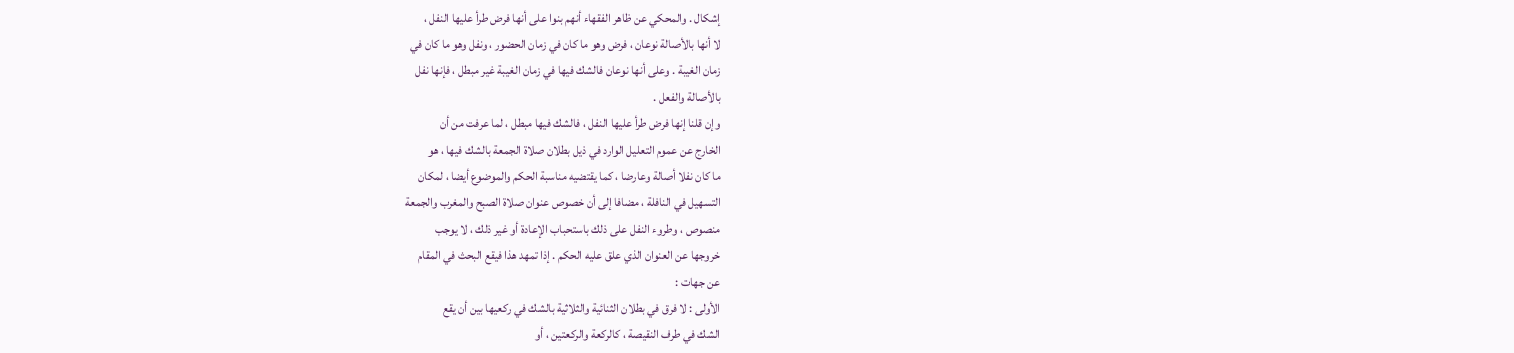إشكال . والمحكي عن ظاهر الفقهاء أنهم بنوا على أنها فرض طرأ عليها النفل ،
لا أنها بالأصالة نوعان ، فرض وهو ما كان في زمان الحضور ، ونفل وهو ما كان في
زمان الغيبة . وعلى أنها نوعان فالشك فيها في زمان الغيبة غير مبطل ، فإنها نفل
بالأصالة والفعل .
وإن قلنا إنها فرض طرأ عليها النفل ، فالشك فيها مبطل ، لما عرفت من أن
الخارج عن عموم التعليل الوارد في ذيل بطلان صلاة الجمعة بالشك فيها ، هو
ما كان نفلا أصالة وعارضا ، كما يقتضيه مناسبة الحكم والموضوع أيضا ، لمكان
التسهيل في النافلة ، مضافا إلى أن خصوص عنوان صلاة الصبح والمغرب والجمعة
منصوص ، وطروء النفل على ذلك باستحباب الإعادة أو غير ذلك ، لا يوجب
خروجها عن العنوان الذي علق عليه الحكم . إذا تمهد هذا فيقع البحث في المقام
عن جهات :
الأولى : لا فرق في بطلان الثنائية والثلاثية بالشك في ركعيها بين أن يقع
الشك في طرف النقيصة ، كالركعة والركعتين ، أو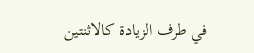في طرف الزيادة كالاثنتين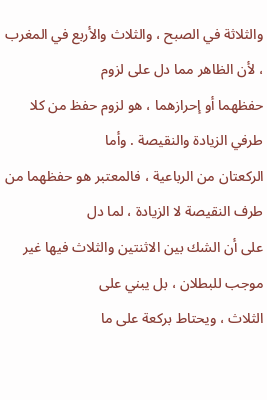والثلاثة في الصبح ، والثلاث والأربع في المغرب ، لأن الظاهر مما دل على لزوم
حفظهما أو إحرازهما ، هو لزوم حفظ من كلا طرفي الزيادة والنقيصة . وأما
الركعتان من الرباعية ، فالمعتبر هو حفظهما من طرف النقيصة لا الزيادة ، لما دل
على أن الشك بين الاثنتين والثلاث فيها غير موجب للبطلان ، بل يبني على
الثلاث ، ويحتاط بركعة على ما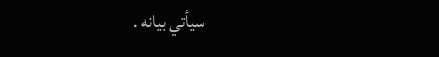سيأتي بيانه .